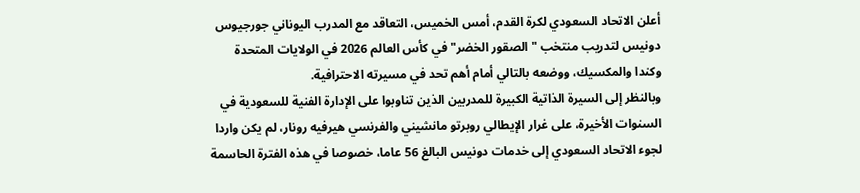أعلن الاتحاد السعودي لكرة القدم، أمس الخميس، التعاقد مع المدرب اليوناني جورجيوس دونيس لتدريب منتخب "الصقور الخضر" في كأس العالم 2026 في الولايات المتحدة وكندا والمكسيك، ووضعه بالتالي أمام أهم تحد في مسيرته الاحترافية.
وبالنظر إلى السيرة الذاتية الكبيرة للمدربين الذين تناوبوا على الإدارة الفنية للسعودية في السنوات الأخيرة، على غرار الإيطالي روبرتو مانشيني والفرنسي هيرفيه رونار، لم يكن واردا لجوء الاتحاد السعودي إلى خدمات دونيس البالغ 56 عاما، خصوصا في هذه الفترة الحاسمة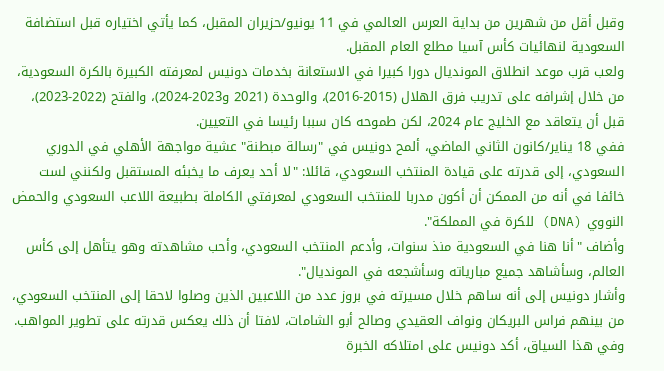وقبل أقل من شهرين من بداية العرس العالمي في 11 يونيو/حزيران المقبل، كما يأتي اختياره قبل استضافة السعودية لنهائيات كأس آسيا مطلع العام المقبل.
ولعب قرب موعد انطلاق المونديال دورا كبيرا في الاستعانة بخدمات دونيس لمعرفته الكبيرة بالكرة السعودية، من خلال إشرافه على تدريب فرق الهلال (2015-2016)، والوحدة (2021 و2023-2024)، والفتح (2022-2023)، قبل أن يتعاقد مع الخليج عام 2024، لكن طموحه كان سببا رئيسا في التعيين.
ففي 18 يناير/كانون الثاني الماضي، ألمح دونيس في "رسالة مبطنة" عشية مواجهة الأهلي في الدوري السعودي، إلى قدرته على قيادة المنتخب السعودي، قائلا: "لا أحد يعرف ما يخبئه المستقبل ولكنني لست خائفا في أنه من الممكن أن أكون مدربا للمنتخب السعودي لمعرفتي الكاملة بطبيعة اللاعب السعودي والحمض النووي (DNA) للكرة في المملكة".
وأضاف "أنا هنا في السعودية منذ سنوات، وأدعم المنتخب السعودي، وأحب مشاهدته وهو يتأهل إلى كأس العالم، وسأشاهد جميع مبارياته وسأشجعه في المونديال".
وأشار دونيس إلى أنه ساهم خلال مسيرته في بروز عدد من اللاعبين الذين وصلوا لاحقا إلى المنتخب السعودي، من بينهم فراس البريكان ونواف العقيدي وصالح أبو الشامات، لافتا أن ذلك يعكس قدرته على تطوير المواهب.
وفي هذا السياق، أكد دونيس على امتلاكه الخبرة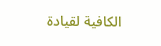الكافية لقيادة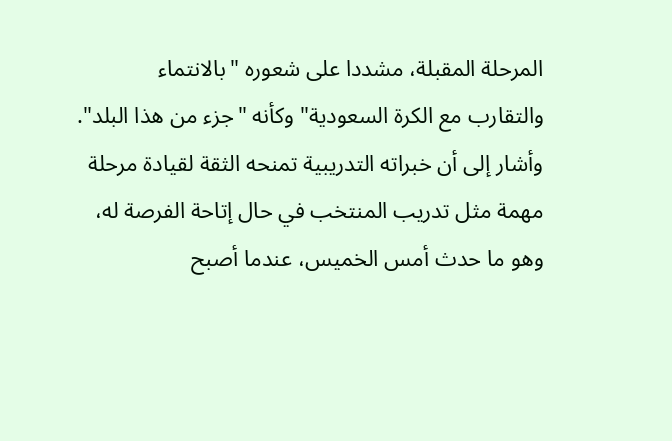المرحلة المقبلة، مشددا على شعوره "بالانتماء والتقارب مع الكرة السعودية" وكأنه "جزء من هذا البلد".
وأشار إلى أن خبراته التدريبية تمنحه الثقة لقيادة مرحلة مهمة مثل تدريب المنتخب في حال إتاحة الفرصة له، وهو ما حدث أمس الخميس، عندما أصبح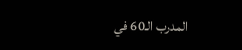المدرب الـ60 في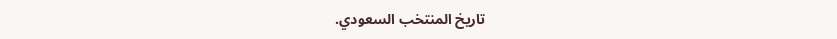تاريخ المنتخب السعودي.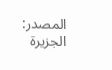المصدر:
الجزيرة